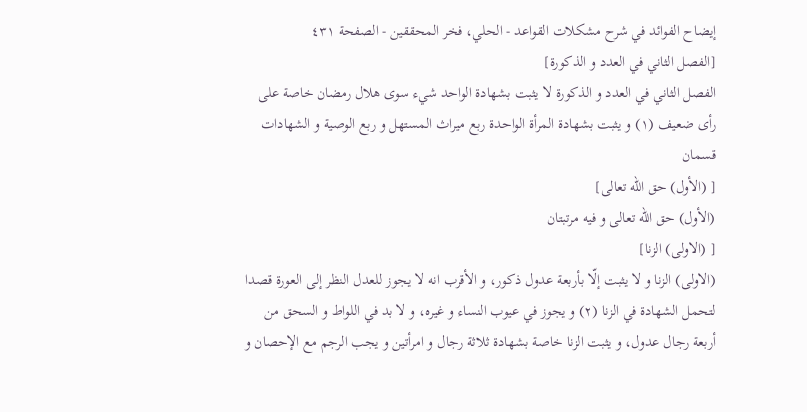إيضاح الفوائد في شرح مشكلات القواعد - الحلي، فخر المحققين - الصفحة ٤٣١
[الفصل الثاني في العدد و الذكورة]
الفصل الثاني في العدد و الذكورة لا يثبت بشهادة الواحد شيء سوى هلال رمضان خاصة على رأى ضعيف (١) و يثبت بشهادة المرأة الواحدة ربع ميراث المستهل و ربع الوصية و الشهادات قسمان
[ (الأول) حق اللّه تعالى]
(الأول) حق اللّه تعالى و فيه مرتبتان
[ (الاولى) الزنا]
(الاولى) الزنا و لا يثبت إلّا بأربعة عدول ذكور، و الأقرب انه لا يجوز للعدل النظر إلى العورة قصدا لتحمل الشهادة في الزنا (٢) و يجوز في عيوب النساء و غيره، و لا بد في اللواط و السحق من أربعة رجال عدول، و يثبت الزنا خاصة بشهادة ثلاثة رجال و امرأتين و يجب الرجم مع الإحصان و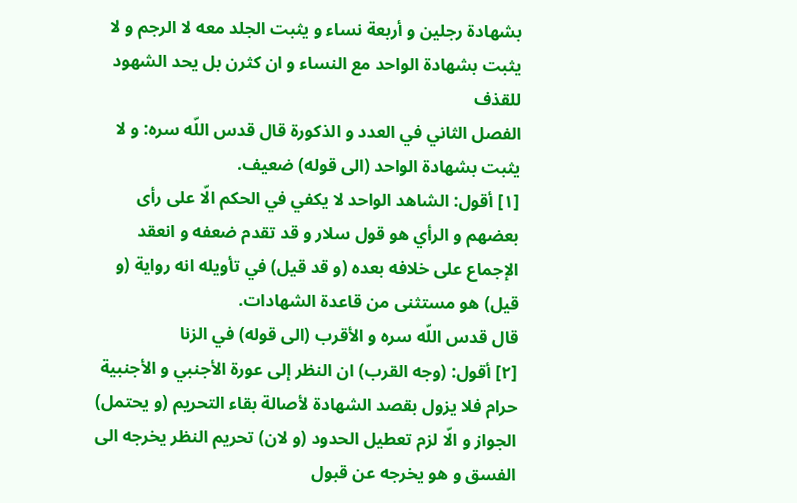بشهادة رجلين و أربعة نساء و يثبت الجلد معه لا الرجم و لا يثبت بشهادة الواحد مع النساء و ان كثرن بل يحد الشهود للقذف
الفصل الثاني في العدد و الذكورة قال قدس اللّه سره: و لا يثبت بشهادة الواحد (الى قوله) ضعيف.
[١] أقول: الشاهد الواحد لا يكفي في الحكم الّا على رأى بعضهم و الرأي هو قول سلار و قد تقدم ضعفه و انعقد الإجماع على خلافه بعده (و قد قيل) في تأويله انه رواية (و قيل) هو مستثنى من قاعدة الشهادات.
قال قدس اللّه سره و الأقرب (الى قوله) في الزنا
[٢] أقول: (وجه القرب) ان النظر إلى عورة الأجنبي و الأجنبية حرام فلا يزول بقصد الشهادة لأصالة بقاء التحريم (و يحتمل) الجواز و الّا لزم تعطيل الحدود (و لان) تحريم النظر يخرجه الى الفسق و هو يخرجه عن قبول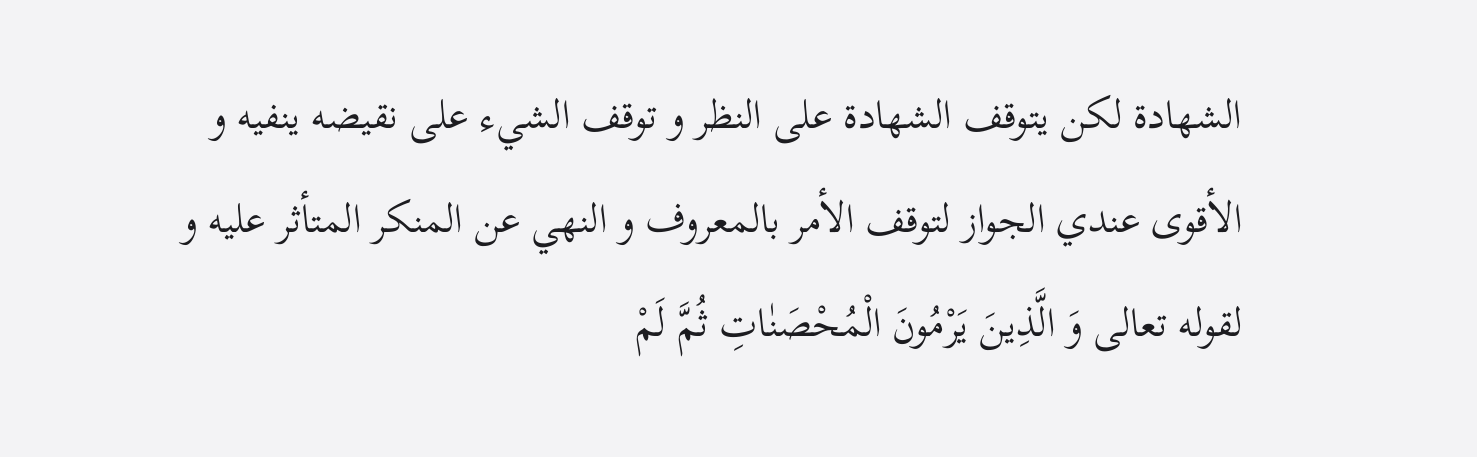الشهادة لكن يتوقف الشهادة على النظر و توقف الشيء على نقيضه ينفيه و الأقوى عندي الجواز لتوقف الأمر بالمعروف و النهي عن المنكر المتأثر عليه و لقوله تعالى وَ الَّذِينَ يَرْمُونَ الْمُحْصَنٰاتِ ثُمَّ لَمْ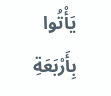يَأْتُوا بِأَرْبَعَةِ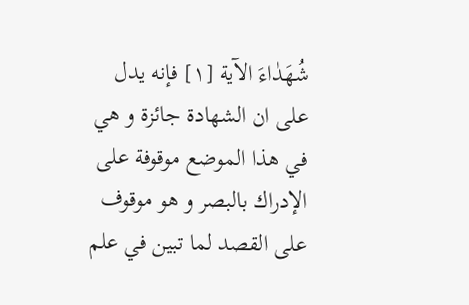شُهَدٰاءَ الآية [١] فإنه يدل على ان الشهادة جائزة و هي في هذا الموضع موقوفة على الإدراك بالبصر و هو موقوف على القصد لما تبين في علم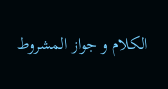الكلام و جواز المشروط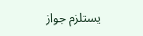يستلزم جواز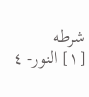شرطه
[١] النور- ٤